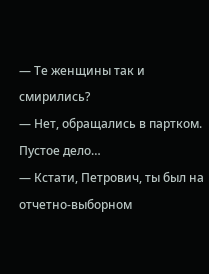— Те женщины так и смирились?
— Нет, обращались в партком. Пустое дело…
— Кстати, Петрович, ты был на отчетно-выборном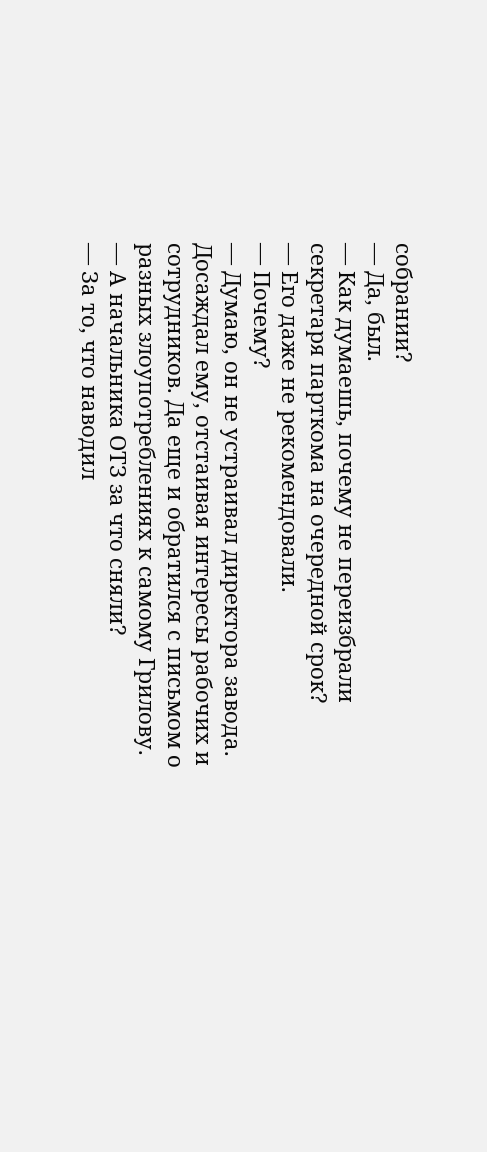собрании?
— Да, был.
— Как думаешь, почему не переизбрали секретаря парткома на очередной срок?
— Его даже не рекомендовали.
— Почему?
— Думаю, он не устраивал директора завода. Досаждал ему, отстаивая интересы рабочих и сотрудников. Да еще и обратился с письмом о разных злоупотреблениях к самому Грилову.
— А начальника ОТЗ за что сняли?
— За то, что наводил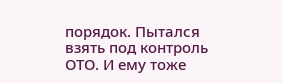порядок. Пытался взять под контроль ОТО. И ему тоже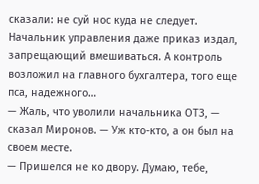сказали: не суй нос куда не следует. Начальник управления даже приказ издал, запрещающий вмешиваться. А контроль возложил на главного бухгалтера, того еще пса, надежного…
— Жаль, что уволили начальника ОТЗ, — сказал Миронов. — Уж кто-кто, а он был на своем месте.
— Пришелся не ко двору. Думаю, тебе,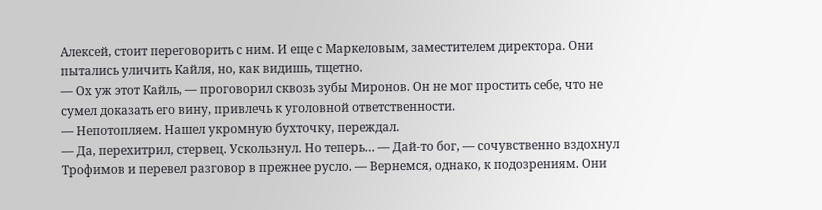Алексей, стоит переговорить с ним. И еще с Маркеловым, заместителем директора. Они пытались уличить Кайля, но, как видишь, тщетно.
— Ох уж этот Кайль, — проговорил сквозь зубы Миронов. Он не мог простить себе, что не сумел доказать его вину, привлечь к уголовной ответственности.
— Непотопляем. Нашел укромную бухточку, переждал.
— Да, перехитрил, стервец. Ускользнул. Но теперь… — Дай-то бог, — сочувственно вздохнул Трофимов и перевел разговор в прежнее русло. — Вернемся, однако, к подозрениям. Они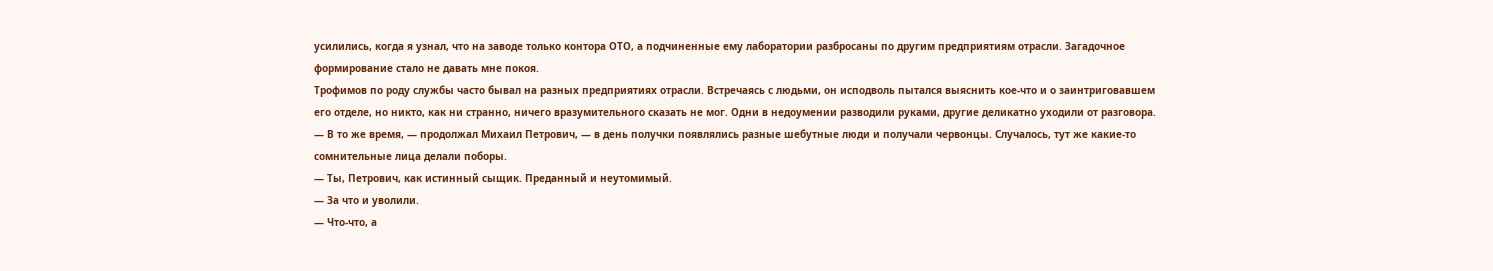усилились, когда я узнал, что на заводе только контора ОТО, а подчиненные ему лаборатории разбросаны по другим предприятиям отрасли. Загадочное формирование стало не давать мне покоя.
Трофимов по роду службы часто бывал на разных предприятиях отрасли. Встречаясь с людьми, он исподволь пытался выяснить кое-что и о заинтриговавшем его отделе, но никто, как ни странно, ничего вразумительного сказать не мог. Одни в недоумении разводили руками, другие деликатно уходили от разговора.
— В то же время, — продолжал Михаил Петрович, — в день получки появлялись разные шебутные люди и получали червонцы. Случалось, тут же какие-то сомнительные лица делали поборы.
— Ты, Петрович, как истинный сыщик. Преданный и неутомимый.
— За что и уволили.
— Что-что, а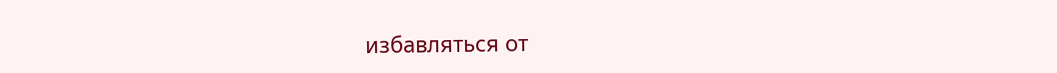избавляться от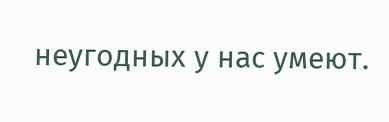неугодных у нас умеют.